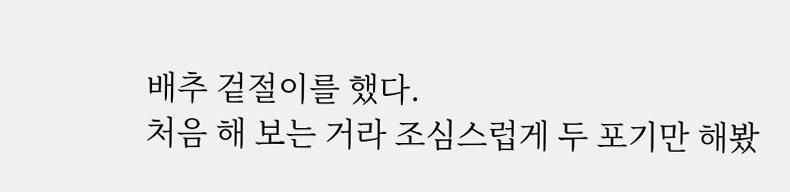배추 겉절이를 했다.
처음 해 보는 거라 조심스럽게 두 포기만 해봤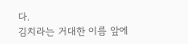다.
김치라는 거대한 이름 앞에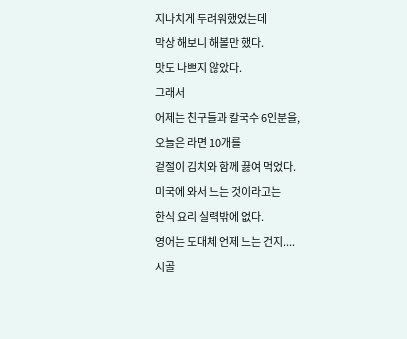지나치게 두려워했었는데
막상 해보니 해볼만 했다.
맛도 나쁘지 않았다.
그래서
어제는 친구들과 칼국수 6인분을,
오늘은 라면 10개를
겉절이 김치와 함께 끓여 먹었다.
미국에 와서 느는 것이라고는
한식 요리 실력밖에 없다.
영어는 도대체 언제 느는 건지....
시골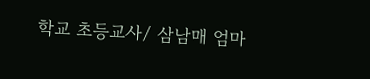학교 초등교사/ 삼남매 엄마